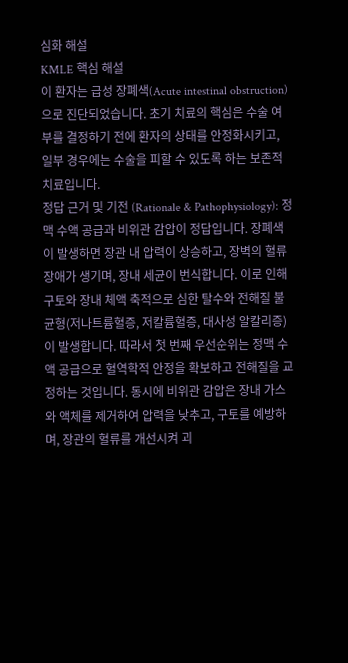심화 해설
KMLE 핵심 해설
이 환자는 급성 장폐색(Acute intestinal obstruction)으로 진단되었습니다. 초기 치료의 핵심은 수술 여부를 결정하기 전에 환자의 상태를 안정화시키고, 일부 경우에는 수술을 피할 수 있도록 하는 보존적 치료입니다.
정답 근거 및 기전 (Rationale & Pathophysiology): 정맥 수액 공급과 비위관 감압이 정답입니다. 장폐색이 발생하면 장관 내 압력이 상승하고, 장벽의 혈류 장애가 생기며, 장내 세균이 번식합니다. 이로 인해 구토와 장내 체액 축적으로 심한 탈수와 전해질 불균형(저나트륨혈증, 저칼륨혈증, 대사성 알칼리증)이 발생합니다. 따라서 첫 번째 우선순위는 정맥 수액 공급으로 혈역학적 안정을 확보하고 전해질을 교정하는 것입니다. 동시에 비위관 감압은 장내 가스와 액체를 제거하여 압력을 낮추고, 구토를 예방하며, 장관의 혈류를 개선시켜 괴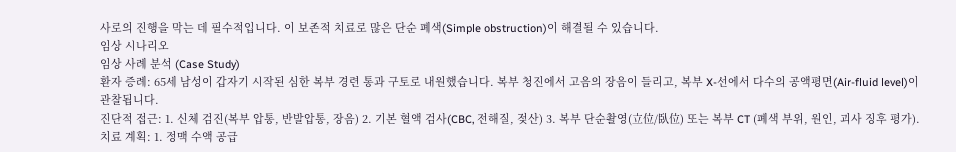사로의 진행을 막는 데 필수적입니다. 이 보존적 치료로 많은 단순 폐색(Simple obstruction)이 해결될 수 있습니다.
임상 시나리오
임상 사례 분석 (Case Study)
환자 증례: 65세 남성이 갑자기 시작된 심한 복부 경련 통과 구토로 내원했습니다. 복부 청진에서 고음의 장음이 들리고, 복부 X-선에서 다수의 공액평면(Air-fluid level)이 관찰됩니다.
진단적 접근: 1. 신체 검진(복부 압통, 반발압통, 장음) 2. 기본 혈액 검사(CBC, 전해질, 젖산) 3. 복부 단순촬영(立位/臥位) 또는 복부 CT (폐색 부위, 원인, 괴사 징후 평가).
치료 계획: 1. 정맥 수액 공급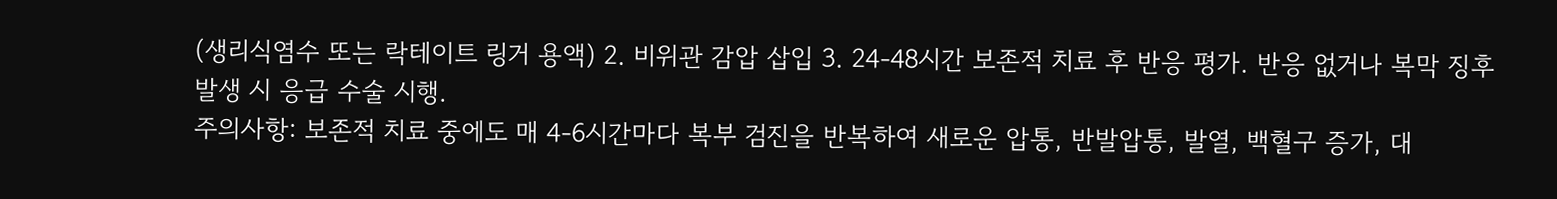(생리식염수 또는 락테이트 링거 용액) 2. 비위관 감압 삽입 3. 24-48시간 보존적 치료 후 반응 평가. 반응 없거나 복막 징후 발생 시 응급 수술 시행.
주의사항: 보존적 치료 중에도 매 4-6시간마다 복부 검진을 반복하여 새로운 압통, 반발압통, 발열, 백혈구 증가, 대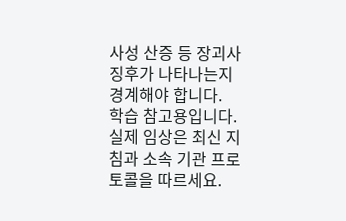사성 산증 등 장괴사 징후가 나타나는지 경계해야 합니다.
학습 참고용입니다. 실제 임상은 최신 지침과 소속 기관 프로토콜을 따르세요.